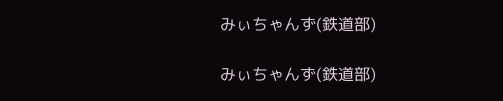みぃちゃんず(鉄道部)

みぃちゃんず(鉄道部)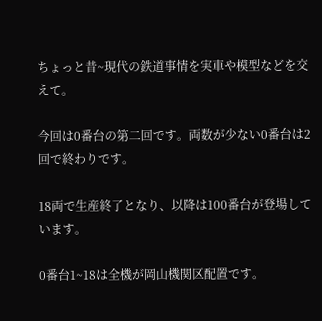ちょっと昔~現代の鉄道事情を実車や模型などを交えて。

今回は0番台の第二回です。両数が少ない0番台は2回で終わりです。

18両で生産終了となり、以降は100番台が登場しています。

0番台1~18は全機が岡山機関区配置です。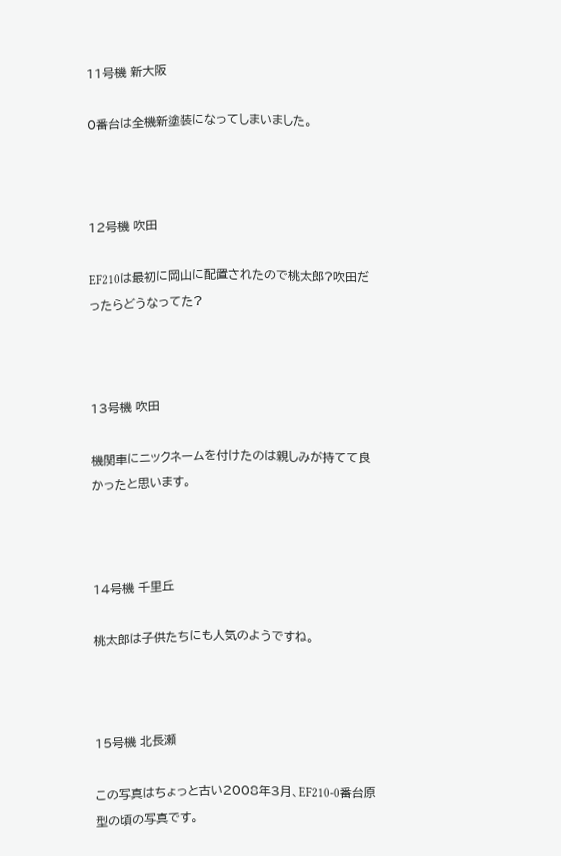11号機 新大阪

0番台は全機新塗装になってしまいました。



12号機 吹田

EF210は最初に岡山に配置されたので桃太郎?吹田だったらどうなってた?



13号機 吹田

機関車にニックネームを付けたのは親しみが持てて良かったと思います。



14号機 千里丘

桃太郎は子供たちにも人気のようですね。



15号機 北長瀬

この写真はちょっと古い2008年3月、EF210-0番台原型の頃の写真です。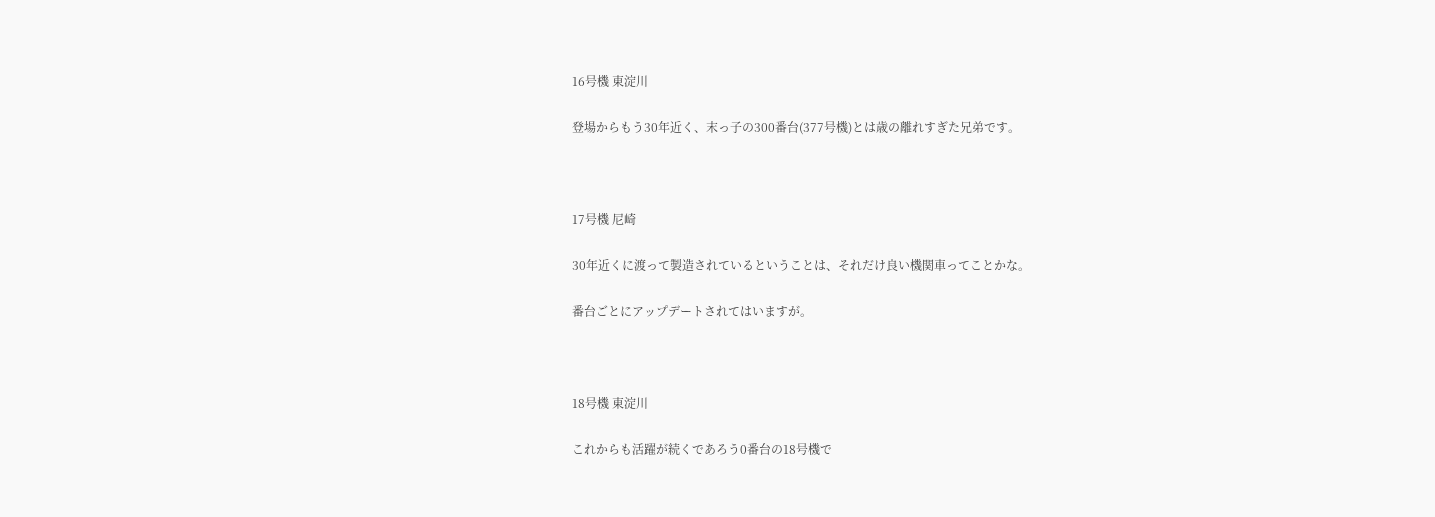16号機 東淀川

登場からもう30年近く、末っ子の300番台(377号機)とは歳の離れすぎた兄弟です。



17号機 尼崎

30年近くに渡って製造されているということは、それだけ良い機関車ってことかな。

番台ごとにアップデートされてはいますが。



18号機 東淀川

これからも活躍が続くであろう0番台の18号機で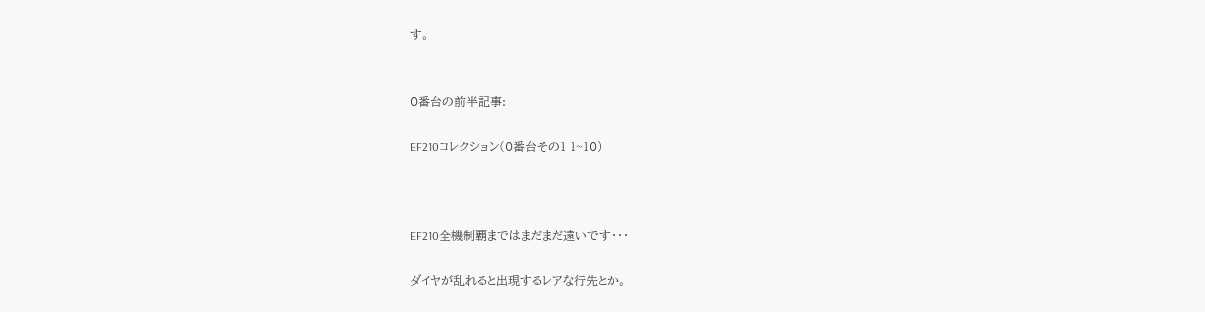す。


0番台の前半記事:

EF210コレクション(0番台その1 1~10)



EF210全機制覇まではまだまだ遠いです・・・

ダイヤが乱れると出現するレアな行先とか。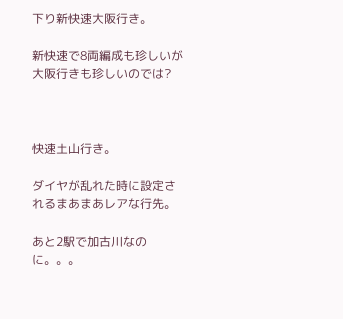下り新快速大阪行き。

新快速で8両編成も珍しいが大阪行きも珍しいのでは?



快速土山行き。

ダイヤが乱れた時に設定されるまあまあレアな行先。

あと2駅で加古川なのに。。。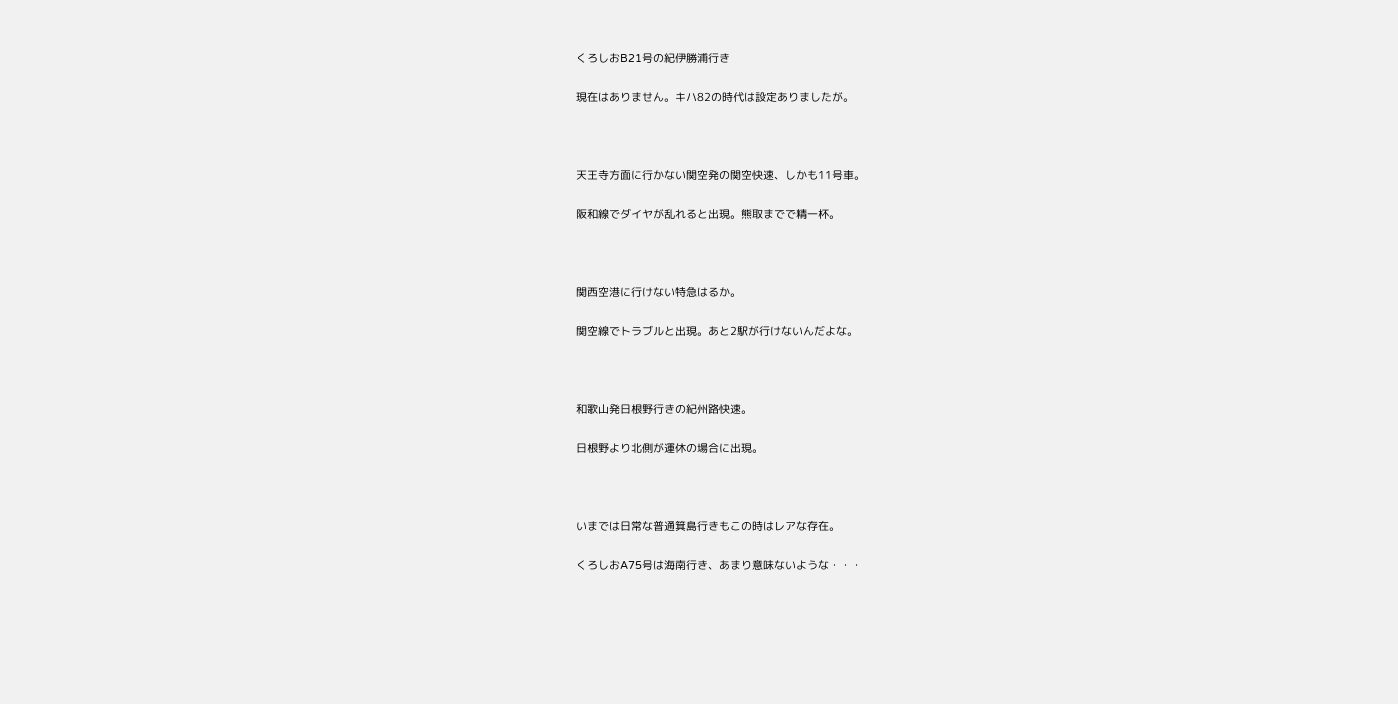くろしおB21号の紀伊勝浦行き

現在はありません。キハ82の時代は設定ありましたが。



天王寺方面に行かない関空発の関空快速、しかも11号車。

阪和線でダイヤが乱れると出現。熊取までで精一杯。



関西空港に行けない特急はるか。

関空線でトラブルと出現。あと2駅が行けないんだよな。



和歌山発日根野行きの紀州路快速。

日根野より北側が運休の場合に出現。



いまでは日常な普通箕島行きもこの時はレアな存在。

くろしおA75号は海南行き、あまり意味ないような・・・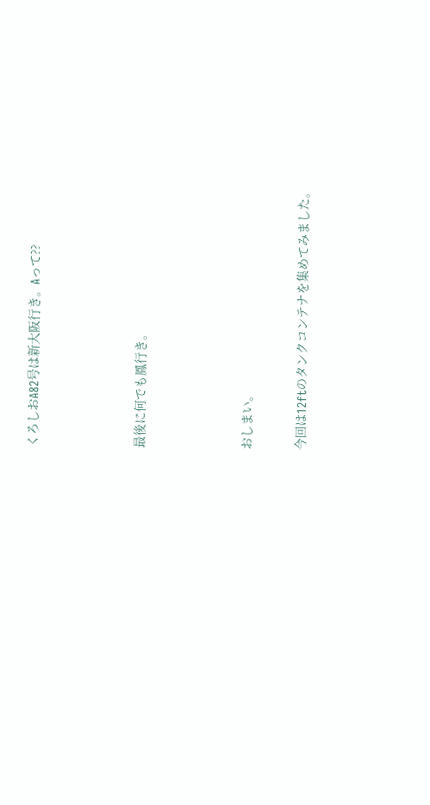くろしおA82号は新大阪行き。Aって??



最後に何でも鳳行き。



おしまい。

今回は12ftのタンクコンテナを集めてみました。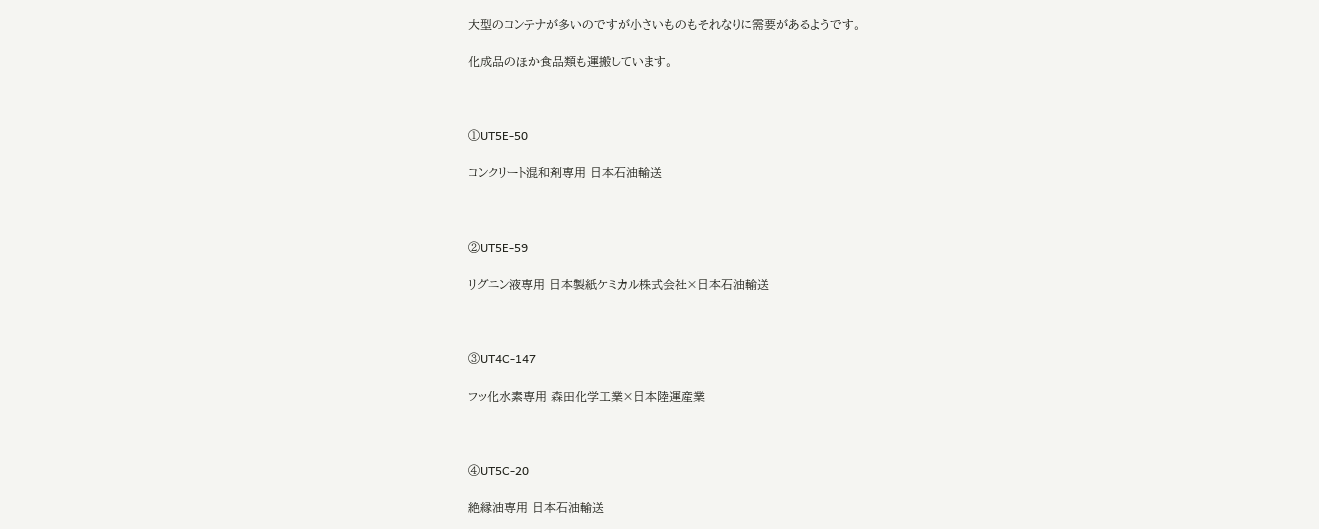大型のコンテナが多いのですが小さいものもそれなりに需要があるようです。

化成品のほか食品類も運搬しています。



①UT5E-50

コンクリート混和剤専用 日本石油輸送



②UT5E-59

リグニン液専用 日本製紙ケミカル株式会社×日本石油輸送



③UT4C-147

フッ化水素専用 森田化学工業×日本陸運産業



④UT5C-20

絶縁油専用 日本石油輸送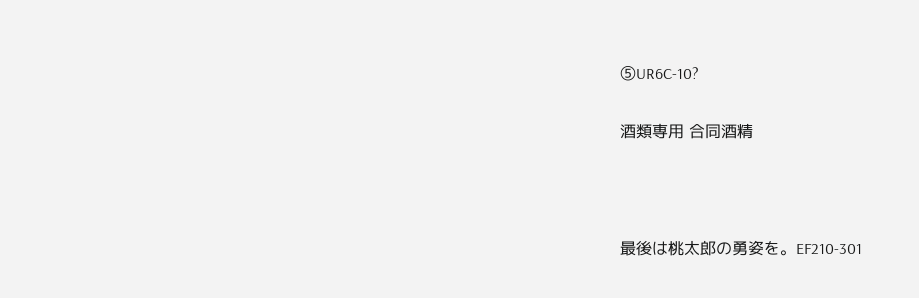⑤UR6C-10?

酒類専用 合同酒精



最後は桃太郎の勇姿を。EF210-301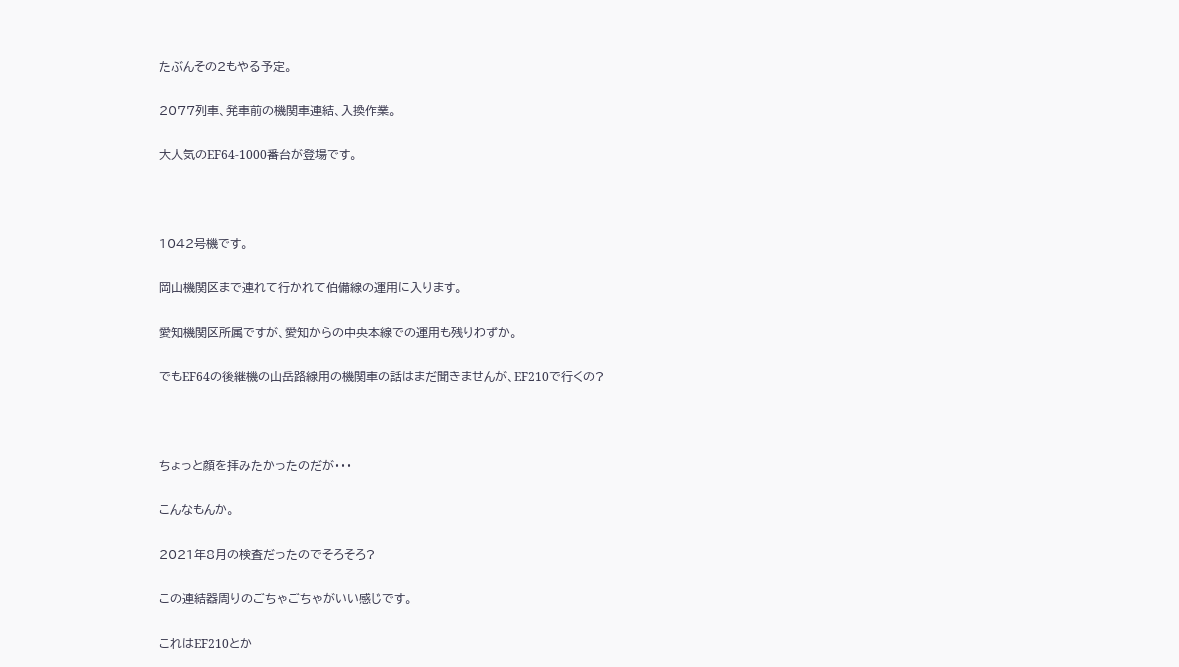たぶんその2もやる予定。

2077列車、発車前の機関車連結、入換作業。

大人気のEF64-1000番台が登場です。



1042号機です。

岡山機関区まで連れて行かれて伯備線の運用に入ります。

愛知機関区所属ですが、愛知からの中央本線での運用も残りわずか。

でもEF64の後継機の山岳路線用の機関車の話はまだ聞きませんが、EF210で行くの?



ちょっと顔を拝みたかったのだが・・・

こんなもんか。

2021年8月の検査だったのでそろそろ?

この連結器周りのごちゃごちゃがいい感じです。

これはEF210とか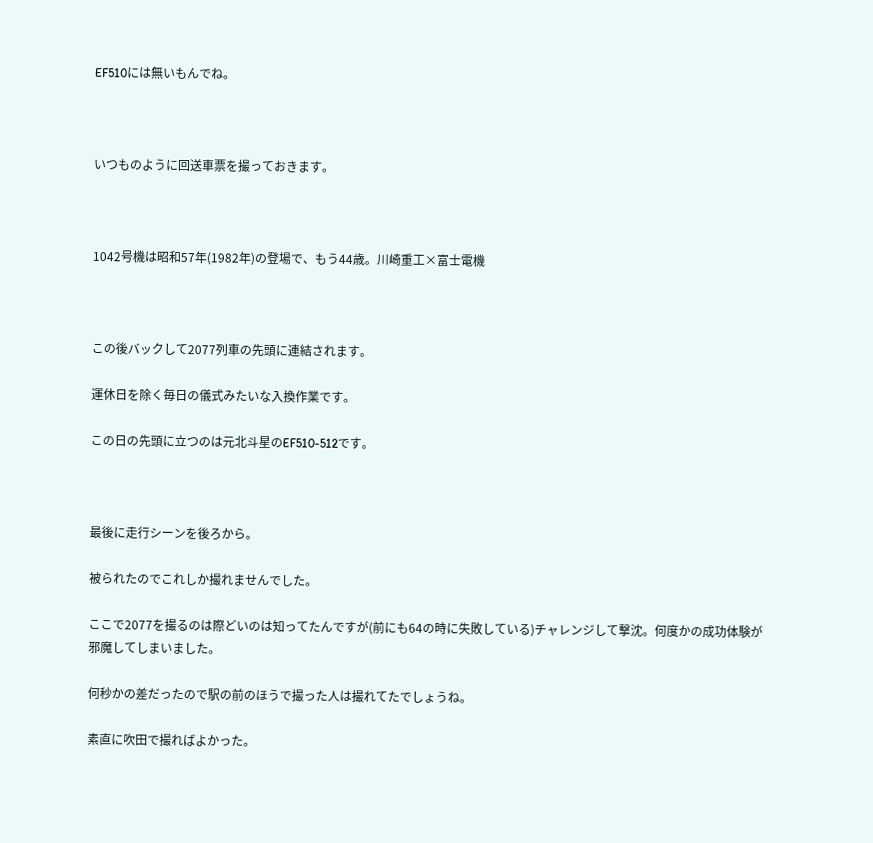EF510には無いもんでね。



いつものように回送車票を撮っておきます。



1042号機は昭和57年(1982年)の登場で、もう44歳。川崎重工×富士電機



この後バックして2077列車の先頭に連結されます。

運休日を除く毎日の儀式みたいな入換作業です。

この日の先頭に立つのは元北斗星のEF510-512です。



最後に走行シーンを後ろから。

被られたのでこれしか撮れませんでした。

ここで2077を撮るのは際どいのは知ってたんですが(前にも64の時に失敗している)チャレンジして撃沈。何度かの成功体験が邪魔してしまいました。

何秒かの差だったので駅の前のほうで撮った人は撮れてたでしょうね。

素直に吹田で撮ればよかった。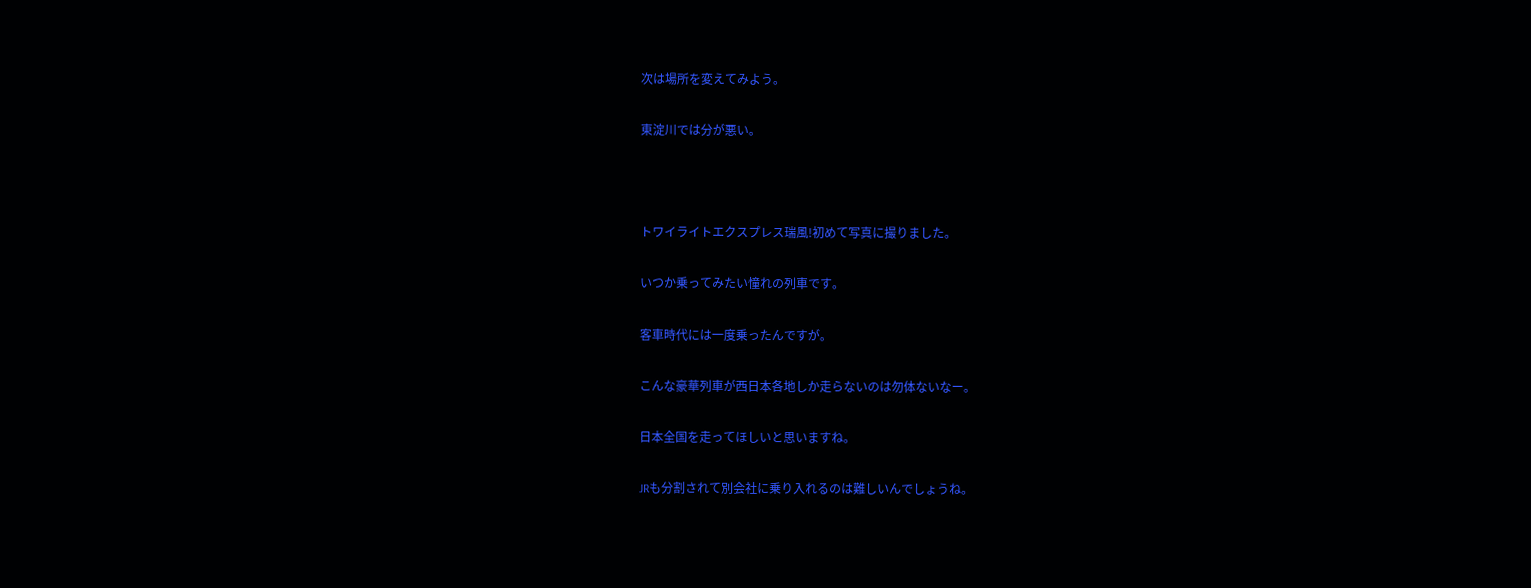次は場所を変えてみよう。

東淀川では分が悪い。



トワイライトエクスプレス瑞風!初めて写真に撮りました。

いつか乗ってみたい憧れの列車です。

客車時代には一度乗ったんですが。

こんな豪華列車が西日本各地しか走らないのは勿体ないなー。

日本全国を走ってほしいと思いますね。

JRも分割されて別会社に乗り入れるのは難しいんでしょうね。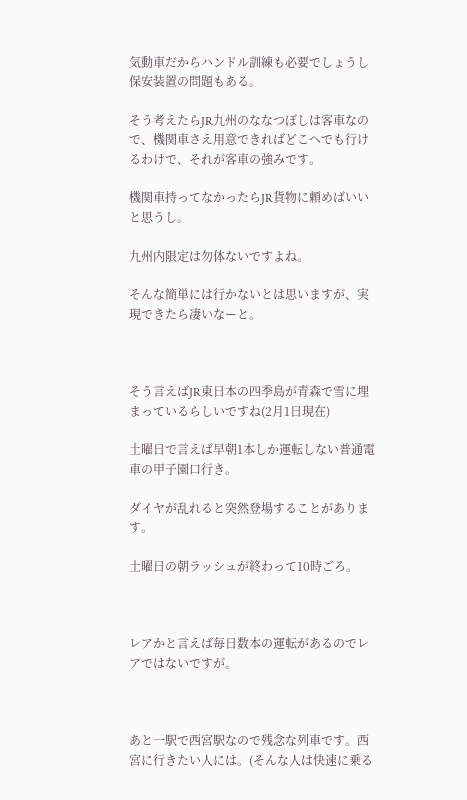気動車だからハンドル訓練も必要でしょうし保安装置の問題もある。

そう考えたらJR九州のななつぼしは客車なので、機関車さえ用意できればどこへでも行けるわけで、それが客車の強みです。

機関車持ってなかったらJR貨物に頼めばいいと思うし。

九州内限定は勿体ないですよね。

そんな簡単には行かないとは思いますが、実現できたら凄いなーと。



そう言えばJR東日本の四季島が青森で雪に埋まっているらしいですね(2月1日現在)

土曜日で言えば早朝1本しか運転しない普通電車の甲子園口行き。

ダイヤが乱れると突然登場することがあります。

土曜日の朝ラッシュが終わって10時ごろ。



レアかと言えば毎日数本の運転があるのでレアではないですが。



あと一駅で西宮駅なので残念な列車です。西宮に行きたい人には。(そんな人は快速に乗る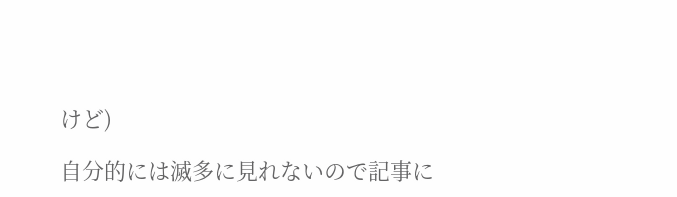けど)

自分的には滅多に見れないので記事に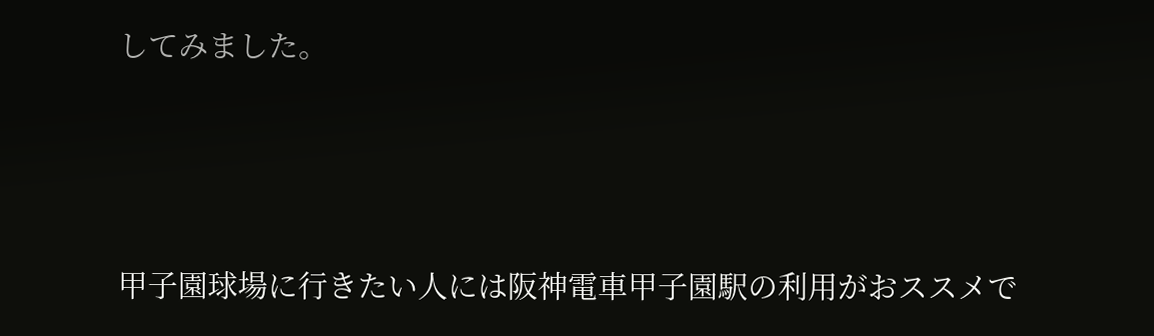してみました。



甲子園球場に行きたい人には阪神電車甲子園駅の利用がおススメで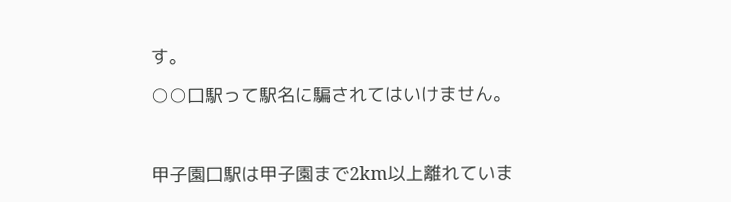す。

○○口駅って駅名に騙されてはいけません。



甲子園口駅は甲子園まで2km以上離れていま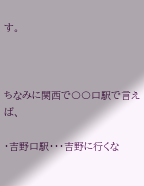す。



ちなみに関西で〇〇口駅で言えば、

・吉野口駅・・・吉野に行くな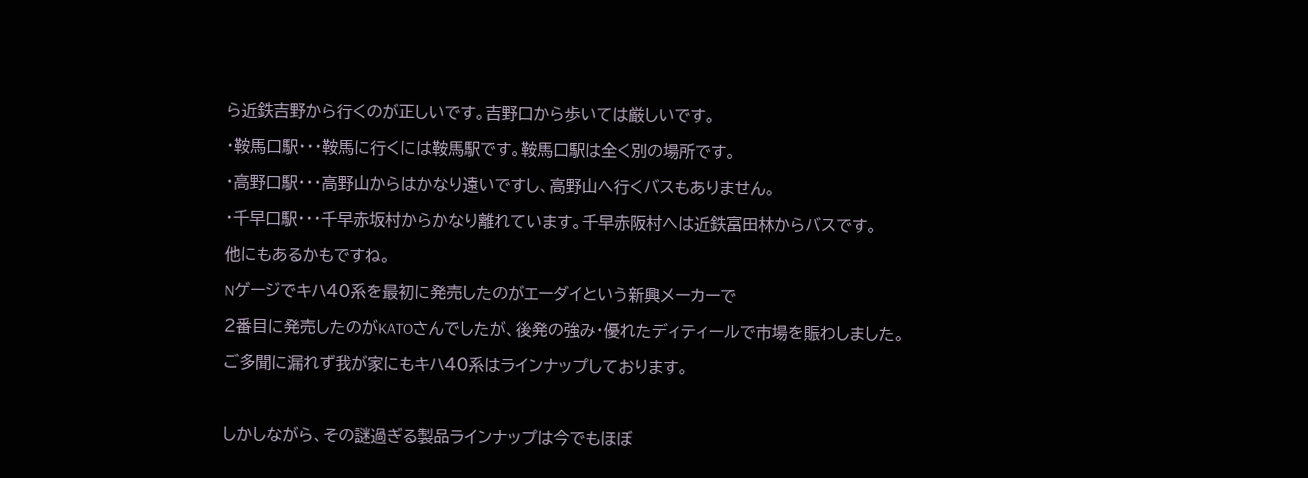ら近鉄吉野から行くのが正しいです。吉野口から歩いては厳しいです。

・鞍馬口駅・・・鞍馬に行くには鞍馬駅です。鞍馬口駅は全く別の場所です。

・高野口駅・・・高野山からはかなり遠いですし、高野山へ行くバスもありません。

・千早口駅・・・千早赤坂村からかなり離れています。千早赤阪村へは近鉄富田林からバスです。

他にもあるかもですね。

Nゲージでキハ40系を最初に発売したのがエーダイという新興メーカーで

2番目に発売したのがKATOさんでしたが、後発の強み・優れたディティールで市場を賑わしました。

ご多聞に漏れず我が家にもキハ40系はラインナップしております。



しかしながら、その謎過ぎる製品ラインナップは今でもほぼ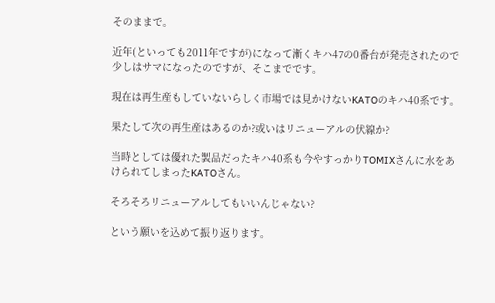そのままで。

近年(といっても2011年ですが)になって漸くキハ47の0番台が発売されたので少しはサマになったのですが、そこまでです。

現在は再生産もしていないらしく市場では見かけないKATOのキハ40系です。

果たして次の再生産はあるのか?或いはリニューアルの伏線か?

当時としては優れた製品だったキハ40系も今やすっかりTOMIXさんに水をあけられてしまったKATOさん。

そろそろリニューアルしてもいいんじゃない?

という願いを込めて振り返ります。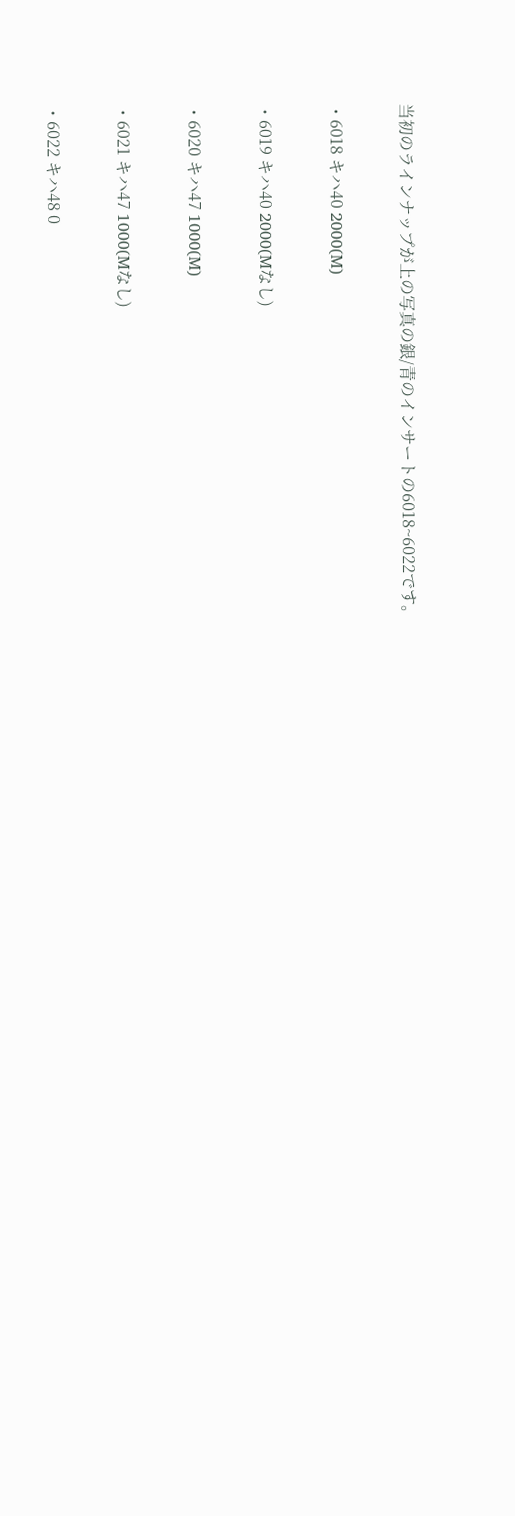当初のラインナップが上の写真の銀/青のインサートの6018~6022です。

・6018 キハ40 2000(M)

・6019 キハ40 2000(Mなし)

・6020 キハ47 1000(M)

・6021 キハ47 1000(Mなし)

・6022 キハ48 0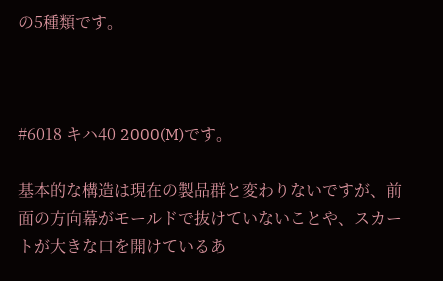の5種類です。



#6018 キハ40 2000(M)です。

基本的な構造は現在の製品群と変わりないですが、前面の方向幕がモールドで抜けていないことや、スカートが大きな口を開けているあ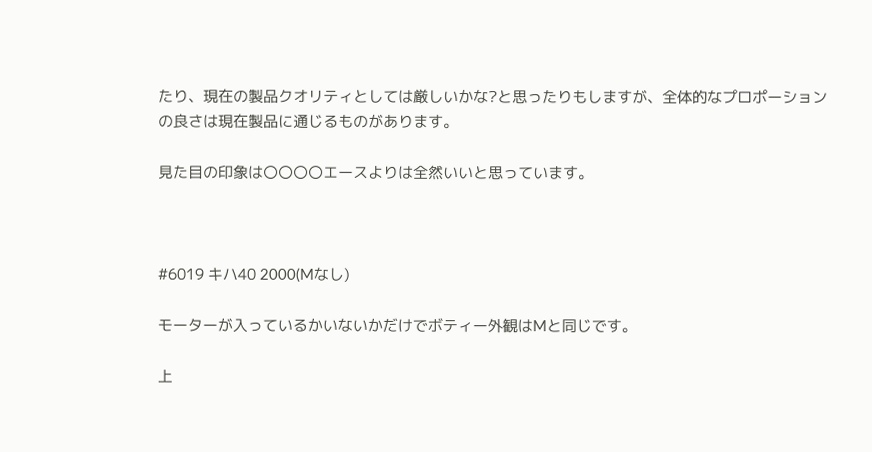たり、現在の製品クオリティとしては厳しいかな?と思ったりもしますが、全体的なプロポーションの良さは現在製品に通じるものがあります。

見た目の印象は〇〇〇〇エースよりは全然いいと思っています。



#6019 キハ40 2000(Mなし)

モーターが入っているかいないかだけでボティー外観はMと同じです。

上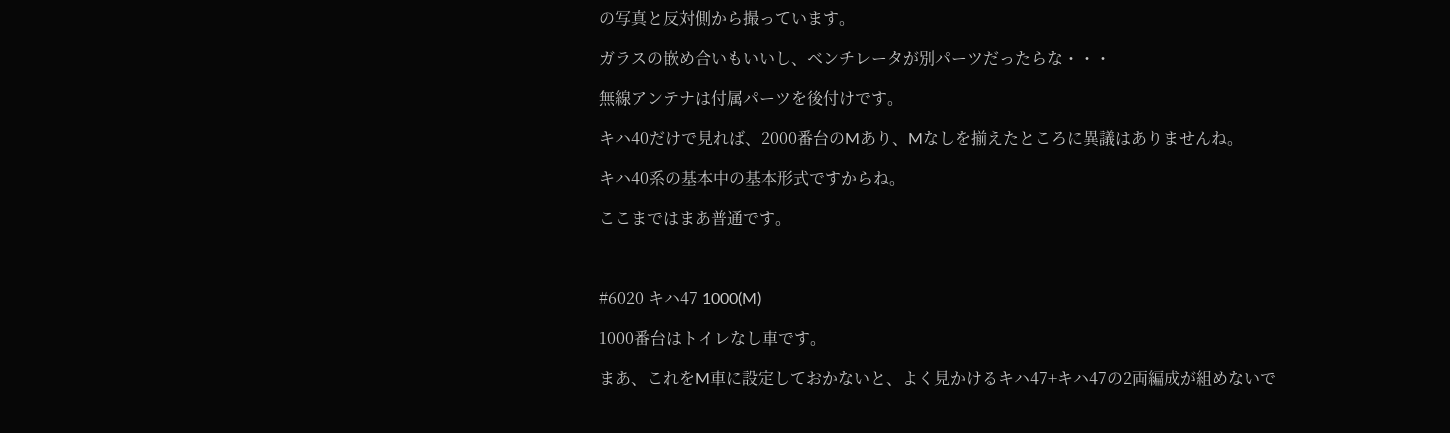の写真と反対側から撮っています。

ガラスの嵌め合いもいいし、ベンチレータが別パーツだったらな・・・

無線アンテナは付属パーツを後付けです。

キハ40だけで見れば、2000番台のMあり、Mなしを揃えたところに異議はありませんね。

キハ40系の基本中の基本形式ですからね。

ここまではまあ普通です。



#6020 キハ47 1000(M)

1000番台はトイレなし車です。

まあ、これをM車に設定しておかないと、よく見かけるキハ47+キハ47の2両編成が組めないで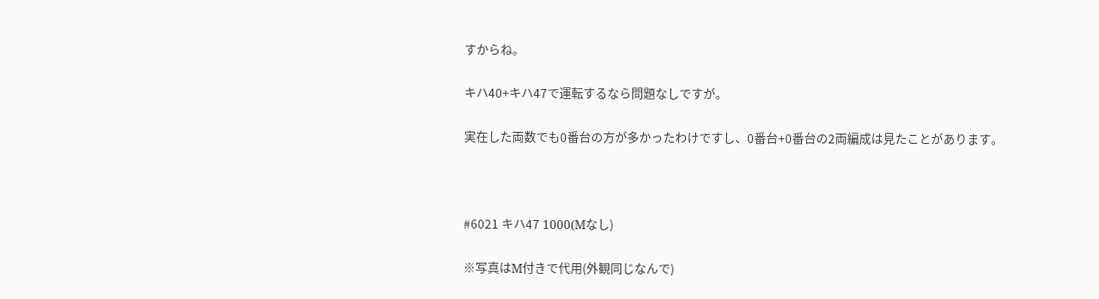すからね。

キハ40+キハ47で運転するなら問題なしですが。

実在した両数でも0番台の方が多かったわけですし、0番台+0番台の2両編成は見たことがあります。



#6021 キハ47 1000(Mなし)

※写真はM付きで代用(外観同じなんで)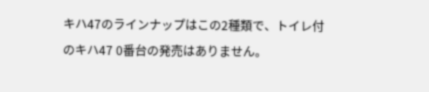キハ47のラインナップはこの2種類で、トイレ付のキハ47 0番台の発売はありません。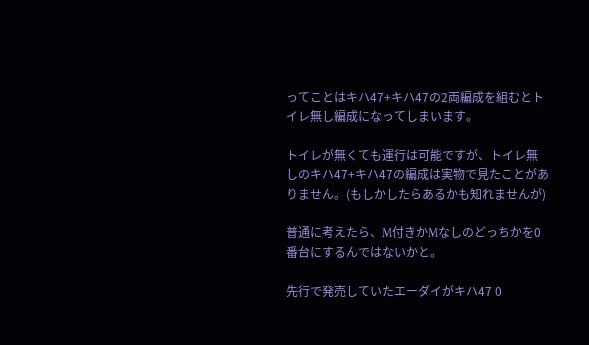ってことはキハ47+キハ47の2両編成を組むとトイレ無し編成になってしまいます。

トイレが無くても運行は可能ですが、トイレ無しのキハ47+キハ47の編成は実物で見たことがありません。(もしかしたらあるかも知れませんが)

普通に考えたら、M付きかMなしのどっちかを0番台にするんではないかと。

先行で発売していたエーダイがキハ47 0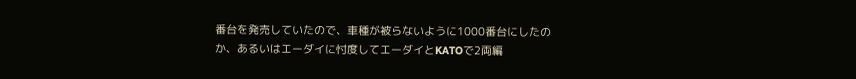番台を発売していたので、車種が被らないように1000番台にしたのか、あるいはエーダイに忖度してエーダイとKATOで2両編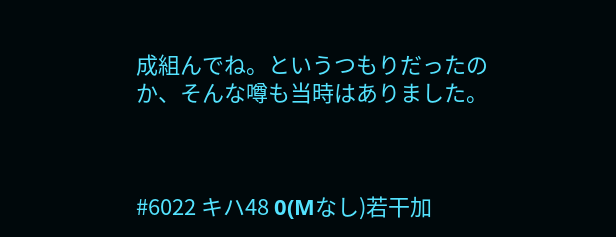成組んでね。というつもりだったのか、そんな噂も当時はありました。



#6022 キハ48 0(Mなし)若干加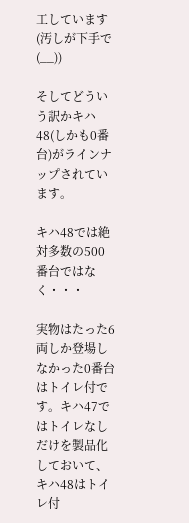工しています(汚しが下手で(__))

そしてどういう訳かキハ48(しかも0番台)がラインナップされています。

キハ48では絶対多数の500番台ではなく・・・

実物はたった6両しか登場しなかった0番台はトイレ付です。キハ47ではトイレなしだけを製品化しておいて、キハ48はトイレ付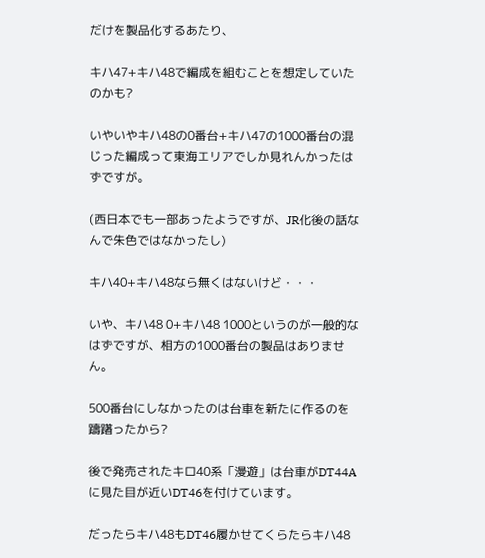だけを製品化するあたり、

キハ47+キハ48で編成を組むことを想定していたのかも?

いやいやキハ48の0番台+キハ47の1000番台の混じった編成って東海エリアでしか見れんかったはずですが。

(西日本でも一部あったようですが、JR化後の話なんで朱色ではなかったし)

キハ40+キハ48なら無くはないけど・・・

いや、キハ48 0+キハ48 1000というのが一般的なはずですが、相方の1000番台の製品はありません。

500番台にしなかったのは台車を新たに作るのを躊躇ったから?

後で発売されたキロ40系「漫遊」は台車がDT44Aに見た目が近いDT46を付けています。

だったらキハ48もDT46履かせてくらたらキハ48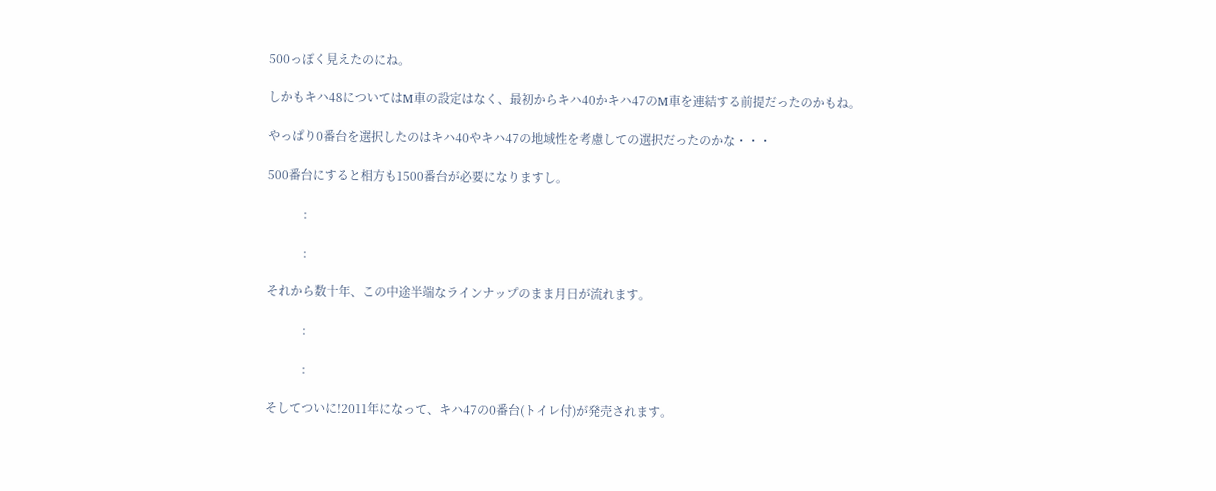500っぽく見えたのにね。

しかもキハ48についてはM車の設定はなく、最初からキハ40かキハ47のM車を連結する前提だったのかもね。

やっぱり0番台を選択したのはキハ40やキハ47の地域性を考慮しての選択だったのかな・・・

500番台にすると相方も1500番台が必要になりますし。

            :

            :

それから数十年、この中途半端なラインナップのまま月日が流れます。

            :

            :

そしてついに!2011年になって、キハ47の0番台(トイレ付)が発売されます。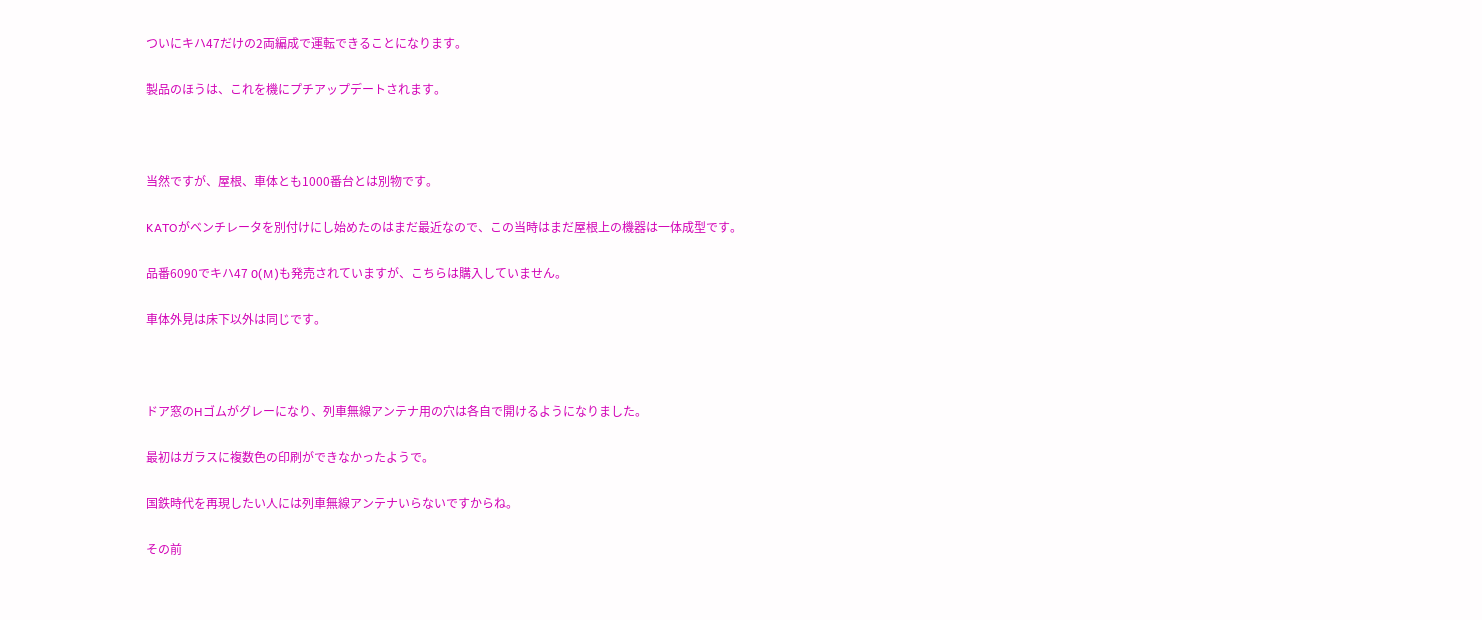ついにキハ47だけの2両編成で運転できることになります。

製品のほうは、これを機にプチアップデートされます。



当然ですが、屋根、車体とも1000番台とは別物です。

KATOがベンチレータを別付けにし始めたのはまだ最近なので、この当時はまだ屋根上の機器は一体成型です。

品番6090でキハ47 0(M)も発売されていますが、こちらは購入していません。

車体外見は床下以外は同じです。



ドア窓のHゴムがグレーになり、列車無線アンテナ用の穴は各自で開けるようになりました。

最初はガラスに複数色の印刷ができなかったようで。

国鉄時代を再現したい人には列車無線アンテナいらないですからね。

その前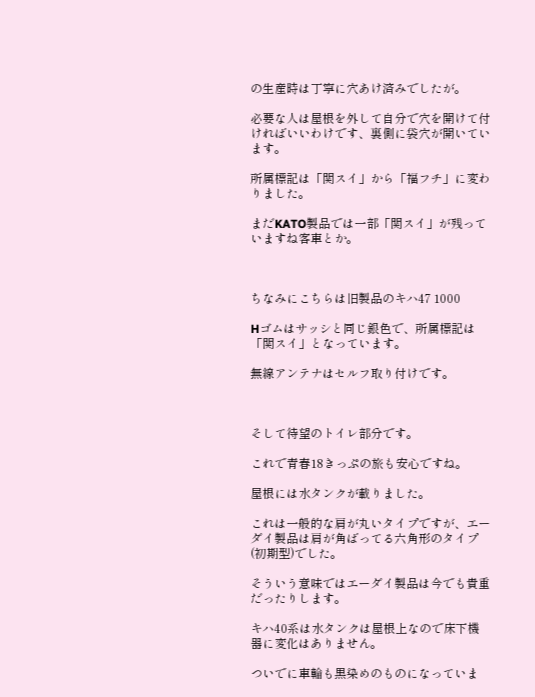の生産時は丁寧に穴あけ済みでしたが。

必要な人は屋根を外して自分で穴を開けて付ければいいわけです、裏側に袋穴が開いています。

所属標記は「関スイ」から「福フチ」に変わりました。

まだKATO製品では一部「関スイ」が残っていますね客車とか。



ちなみにこちらは旧製品のキハ47 1000

Hゴムはサッシと同じ銀色で、所属標記は「関スイ」となっています。

無線アンテナはセルフ取り付けです。



そして待望のトイレ部分です。

これで青春18きっぷの旅も安心ですね。

屋根には水タンクが載りました。

これは一般的な肩が丸いタイプですが、エーダイ製品は肩が角ばってる六角形のタイプ(初期型)でした。

そういう意味ではエーダイ製品は今でも貴重だったりします。

キハ40系は水タンクは屋根上なので床下機器に変化はありません。

ついでに車輪も黒染めのものになっていま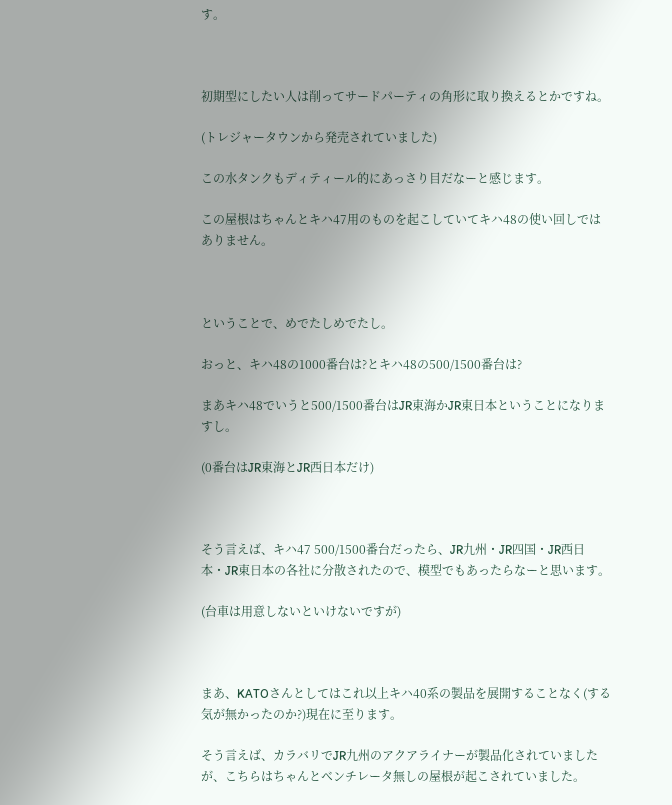す。



初期型にしたい人は削ってサードパーティの角形に取り換えるとかですね。

(トレジャータウンから発売されていました)

この水タンクもディティール的にあっさり目だなーと感じます。

この屋根はちゃんとキハ47用のものを起こしていてキハ48の使い回しではありません。



ということで、めでたしめでたし。

おっと、キハ48の1000番台は?とキハ48の500/1500番台は?

まあキハ48でいうと500/1500番台はJR東海かJR東日本ということになりますし。

(0番台はJR東海とJR西日本だけ)



そう言えば、キハ47 500/1500番台だったら、JR九州・JR四国・JR西日本・JR東日本の各社に分散されたので、模型でもあったらなーと思います。

(台車は用意しないといけないですが)



まあ、KATOさんとしてはこれ以上キハ40系の製品を展開することなく(する気が無かったのか?)現在に至ります。

そう言えば、カラバリでJR九州のアクアライナーが製品化されていましたが、こちらはちゃんとベンチレータ無しの屋根が起こされていました。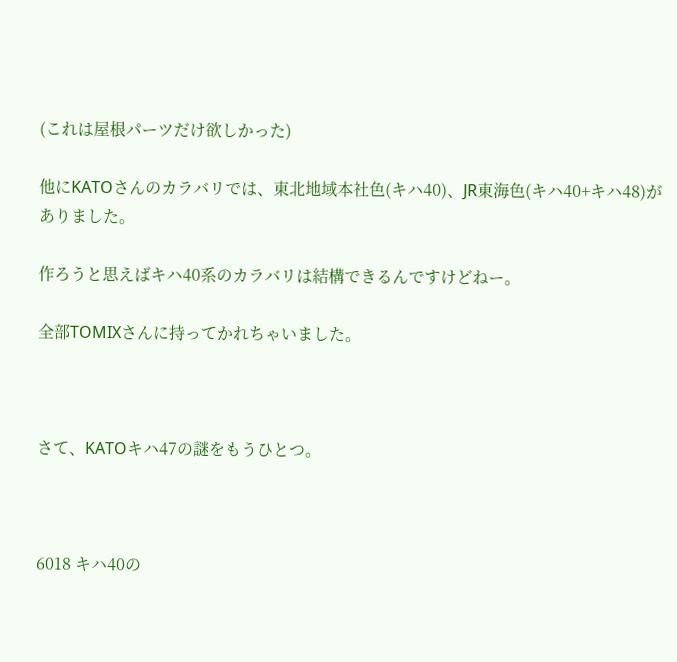(これは屋根パーツだけ欲しかった)

他にKATOさんのカラバリでは、東北地域本社色(キハ40)、JR東海色(キハ40+キハ48)がありました。

作ろうと思えばキハ40系のカラバリは結構できるんですけどねー。

全部TOMIXさんに持ってかれちゃいました。



さて、KATOキハ47の謎をもうひとつ。



6018 キハ40の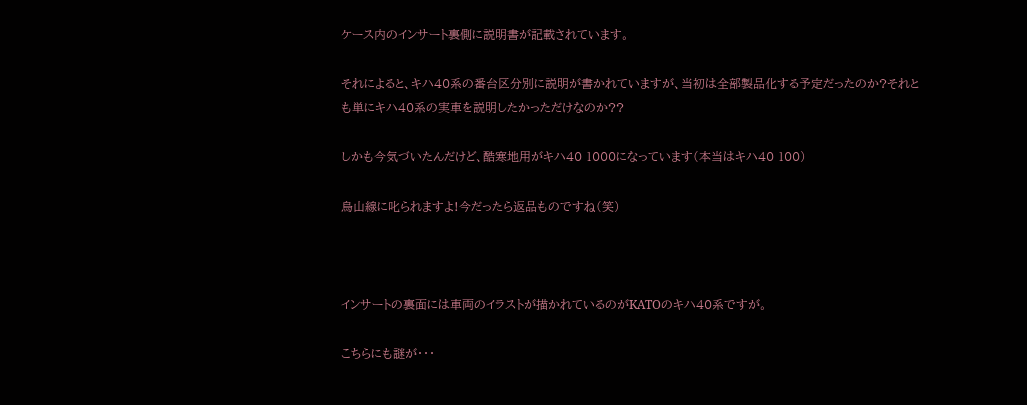ケース内のインサート裏側に説明書が記載されています。

それによると、キハ40系の番台区分別に説明が書かれていますが、当初は全部製品化する予定だったのか?それとも単にキハ40系の実車を説明したかっただけなのか??

しかも今気づいたんだけど、酷寒地用がキハ40 1000になっています(本当はキハ40 100)

烏山線に叱られますよ!今だったら返品ものですね(笑)



インサートの裏面には車両のイラストが描かれているのがKATOのキハ40系ですが。

こちらにも謎が・・・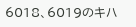6018、6019のキハ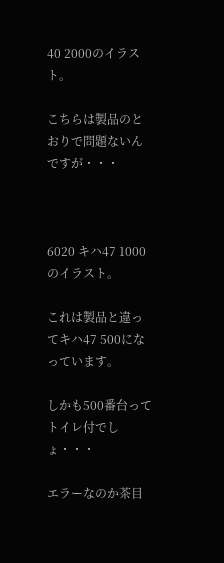40 2000のイラスト。

こちらは製品のとおりで問題ないんですが・・・



6020 キハ47 1000のイラスト。

これは製品と違ってキハ47 500になっています。

しかも500番台ってトイレ付でしょ・・・

エラーなのか茶目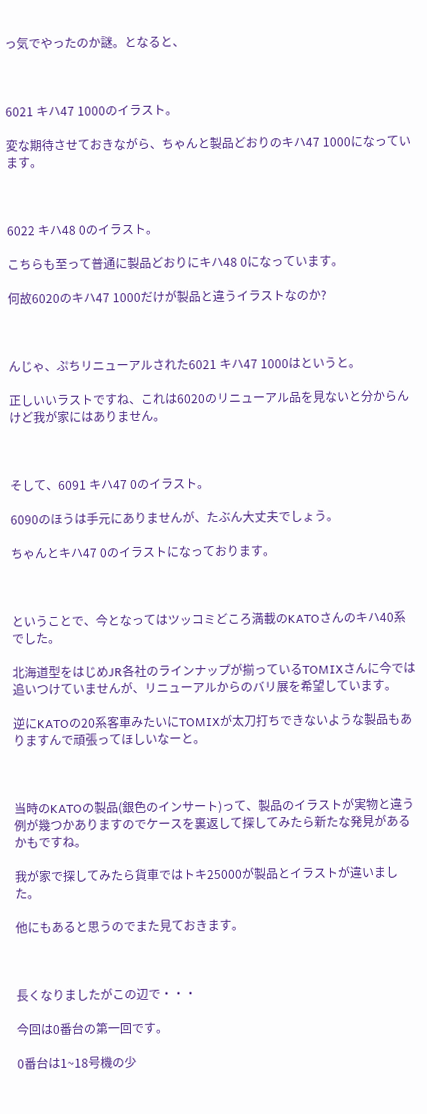っ気でやったのか謎。となると、



6021 キハ47 1000のイラスト。

変な期待させておきながら、ちゃんと製品どおりのキハ47 1000になっています。



6022 キハ48 0のイラスト。

こちらも至って普通に製品どおりにキハ48 0になっています。

何故6020のキハ47 1000だけが製品と違うイラストなのか?



んじゃ、ぷちリニューアルされた6021 キハ47 1000はというと。

正しいいラストですね、これは6020のリニューアル品を見ないと分からんけど我が家にはありません。



そして、6091 キハ47 0のイラスト。

6090のほうは手元にありませんが、たぶん大丈夫でしょう。

ちゃんとキハ47 0のイラストになっております。



ということで、今となってはツッコミどころ満載のKATOさんのキハ40系でした。

北海道型をはじめJR各社のラインナップが揃っているTOMIXさんに今では追いつけていませんが、リニューアルからのバリ展を希望しています。

逆にKATOの20系客車みたいにTOMIXが太刀打ちできないような製品もありますんで頑張ってほしいなーと。



当時のKATOの製品(銀色のインサート)って、製品のイラストが実物と違う例が幾つかありますのでケースを裏返して探してみたら新たな発見があるかもですね。

我が家で探してみたら貨車ではトキ25000が製品とイラストが違いました。

他にもあると思うのでまた見ておきます。



長くなりましたがこの辺で・・・

今回は0番台の第一回です。

0番台は1~18号機の少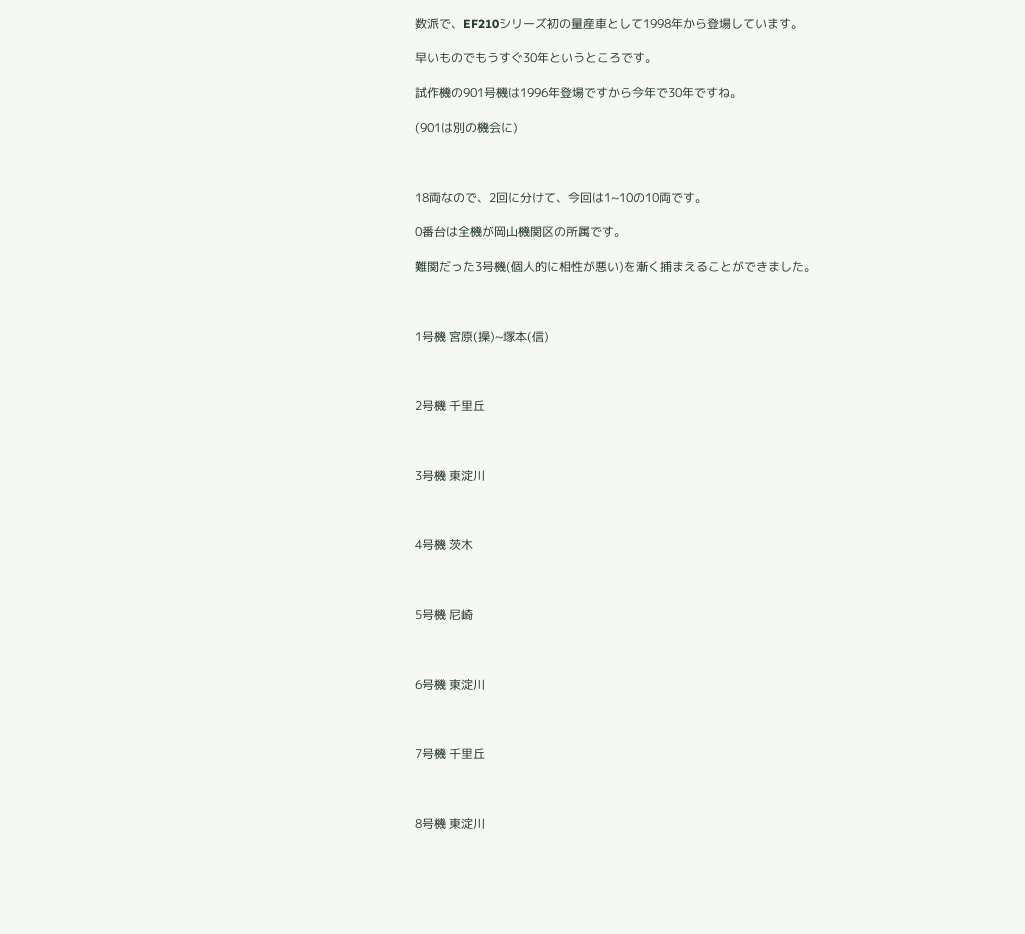数派で、EF210シリーズ初の量産車として1998年から登場しています。

早いものでもうすぐ30年というところです。

試作機の901号機は1996年登場ですから今年で30年ですね。

(901は別の機会に)



18両なので、2回に分けて、今回は1~10の10両です。

0番台は全機が岡山機関区の所属です。

難関だった3号機(個人的に相性が悪い)を漸く捕まえることができました。



1号機 宮原(操)~塚本(信)



2号機 千里丘



3号機 東淀川



4号機 茨木



5号機 尼崎



6号機 東淀川



7号機 千里丘



8号機 東淀川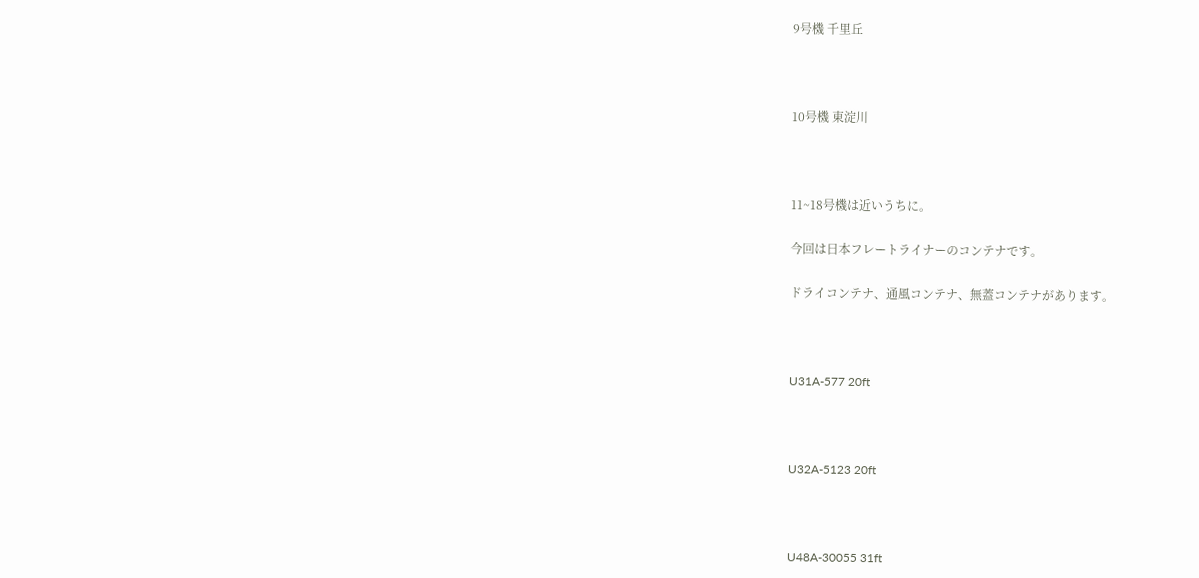9号機 千里丘



10号機 東淀川



11~18号機は近いうちに。

今回は日本フレートライナーのコンテナです。

ドライコンテナ、通風コンテナ、無蓋コンテナがあります。



U31A-577 20ft



U32A-5123 20ft



U48A-30055 31ft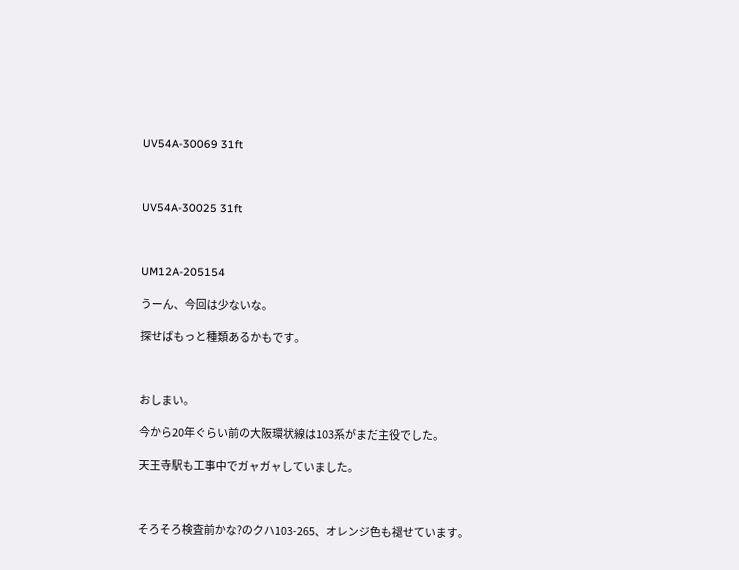UV54A-30069 31ft



UV54A-30025 31ft



UM12A-205154

うーん、今回は少ないな。

探せばもっと種類あるかもです。



おしまい。

今から20年ぐらい前の大阪環状線は103系がまだ主役でした。

天王寺駅も工事中でガャガャしていました。



そろそろ検査前かな?のクハ103-265、オレンジ色も褪せています。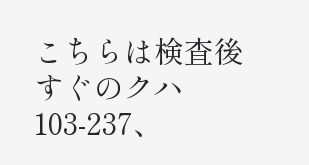こちらは検査後すぐのクハ103-237、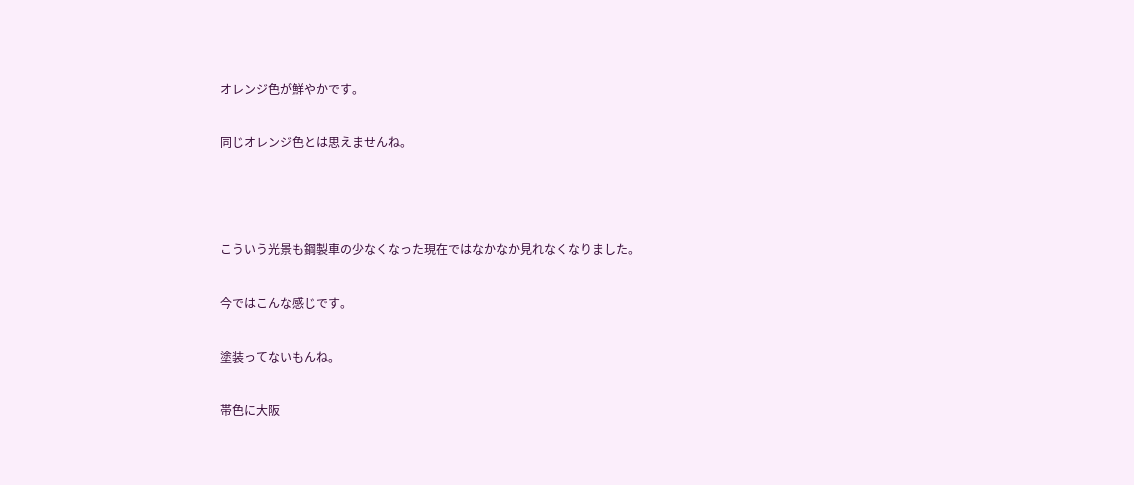オレンジ色が鮮やかです。

同じオレンジ色とは思えませんね。



こういう光景も鋼製車の少なくなった現在ではなかなか見れなくなりました。

今ではこんな感じです。

塗装ってないもんね。

帯色に大阪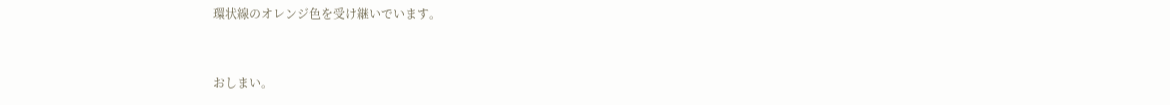環状線のオレンジ色を受け継いでいます。



おしまい。